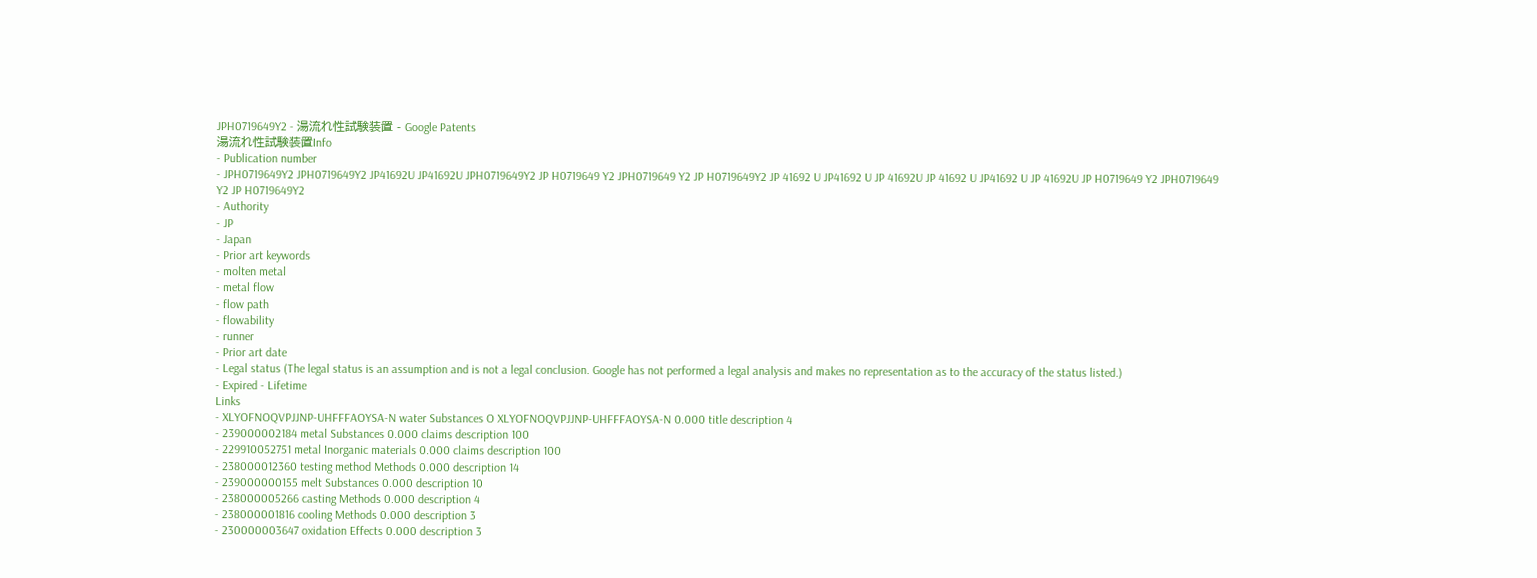JPH0719649Y2 - 湯流れ性試験装置 - Google Patents
湯流れ性試験装置Info
- Publication number
- JPH0719649Y2 JPH0719649Y2 JP41692U JP41692U JPH0719649Y2 JP H0719649 Y2 JPH0719649 Y2 JP H0719649Y2 JP 41692 U JP41692 U JP 41692U JP 41692 U JP41692 U JP 41692U JP H0719649 Y2 JPH0719649 Y2 JP H0719649Y2
- Authority
- JP
- Japan
- Prior art keywords
- molten metal
- metal flow
- flow path
- flowability
- runner
- Prior art date
- Legal status (The legal status is an assumption and is not a legal conclusion. Google has not performed a legal analysis and makes no representation as to the accuracy of the status listed.)
- Expired - Lifetime
Links
- XLYOFNOQVPJJNP-UHFFFAOYSA-N water Substances O XLYOFNOQVPJJNP-UHFFFAOYSA-N 0.000 title description 4
- 239000002184 metal Substances 0.000 claims description 100
- 229910052751 metal Inorganic materials 0.000 claims description 100
- 238000012360 testing method Methods 0.000 description 14
- 239000000155 melt Substances 0.000 description 10
- 238000005266 casting Methods 0.000 description 4
- 238000001816 cooling Methods 0.000 description 3
- 230000003647 oxidation Effects 0.000 description 3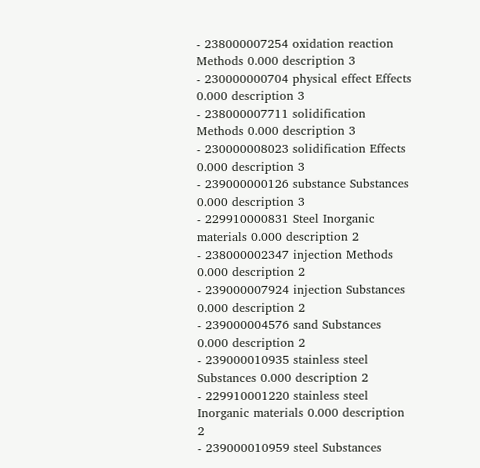- 238000007254 oxidation reaction Methods 0.000 description 3
- 230000000704 physical effect Effects 0.000 description 3
- 238000007711 solidification Methods 0.000 description 3
- 230000008023 solidification Effects 0.000 description 3
- 239000000126 substance Substances 0.000 description 3
- 229910000831 Steel Inorganic materials 0.000 description 2
- 238000002347 injection Methods 0.000 description 2
- 239000007924 injection Substances 0.000 description 2
- 239000004576 sand Substances 0.000 description 2
- 239000010935 stainless steel Substances 0.000 description 2
- 229910001220 stainless steel Inorganic materials 0.000 description 2
- 239000010959 steel Substances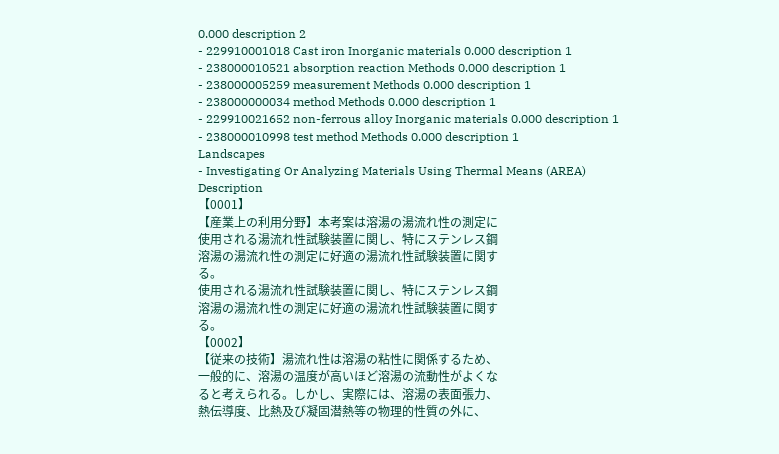0.000 description 2
- 229910001018 Cast iron Inorganic materials 0.000 description 1
- 238000010521 absorption reaction Methods 0.000 description 1
- 238000005259 measurement Methods 0.000 description 1
- 238000000034 method Methods 0.000 description 1
- 229910021652 non-ferrous alloy Inorganic materials 0.000 description 1
- 238000010998 test method Methods 0.000 description 1
Landscapes
- Investigating Or Analyzing Materials Using Thermal Means (AREA)
Description
【0001】
【産業上の利用分野】本考案は溶湯の湯流れ性の測定に
使用される湯流れ性試験装置に関し、特にステンレス鋼
溶湯の湯流れ性の測定に好適の湯流れ性試験装置に関す
る。
使用される湯流れ性試験装置に関し、特にステンレス鋼
溶湯の湯流れ性の測定に好適の湯流れ性試験装置に関す
る。
【0002】
【従来の技術】湯流れ性は溶湯の粘性に関係するため、
一般的に、溶湯の温度が高いほど溶湯の流動性がよくな
ると考えられる。しかし、実際には、溶湯の表面張力、
熱伝導度、比熱及び凝固潜熱等の物理的性質の外に、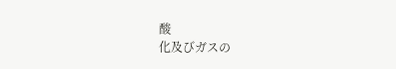酸
化及びガスの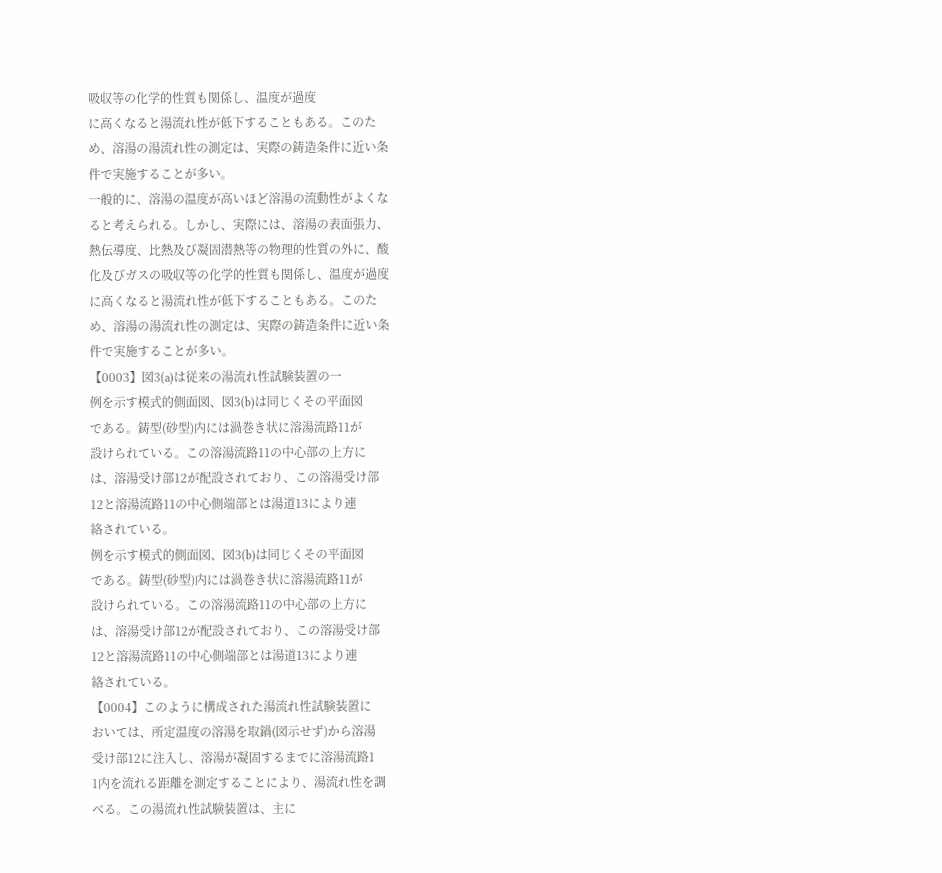吸収等の化学的性質も関係し、温度が過度
に高くなると湯流れ性が低下することもある。このた
め、溶湯の湯流れ性の測定は、実際の鋳造条件に近い条
件で実施することが多い。
一般的に、溶湯の温度が高いほど溶湯の流動性がよくな
ると考えられる。しかし、実際には、溶湯の表面張力、
熱伝導度、比熱及び凝固潜熱等の物理的性質の外に、酸
化及びガスの吸収等の化学的性質も関係し、温度が過度
に高くなると湯流れ性が低下することもある。このた
め、溶湯の湯流れ性の測定は、実際の鋳造条件に近い条
件で実施することが多い。
【0003】図3(a)は従来の湯流れ性試験装置の一
例を示す模式的側面図、図3(b)は同じくその平面図
である。鋳型(砂型)内には渦巻き状に溶湯流路11が
設けられている。この溶湯流路11の中心部の上方に
は、溶湯受け部12が配設されており、この溶湯受け部
12と溶湯流路11の中心側端部とは湯道13により連
絡されている。
例を示す模式的側面図、図3(b)は同じくその平面図
である。鋳型(砂型)内には渦巻き状に溶湯流路11が
設けられている。この溶湯流路11の中心部の上方に
は、溶湯受け部12が配設されており、この溶湯受け部
12と溶湯流路11の中心側端部とは湯道13により連
絡されている。
【0004】このように構成された湯流れ性試験装置に
おいては、所定温度の溶湯を取鍋(図示せず)から溶湯
受け部12に注入し、溶湯が凝固するまでに溶湯流路1
1内を流れる距離を測定することにより、湯流れ性を調
べる。この湯流れ性試験装置は、主に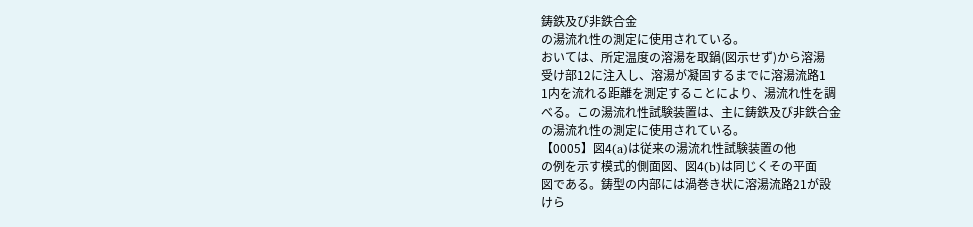鋳鉄及び非鉄合金
の湯流れ性の測定に使用されている。
おいては、所定温度の溶湯を取鍋(図示せず)から溶湯
受け部12に注入し、溶湯が凝固するまでに溶湯流路1
1内を流れる距離を測定することにより、湯流れ性を調
べる。この湯流れ性試験装置は、主に鋳鉄及び非鉄合金
の湯流れ性の測定に使用されている。
【0005】図4(a)は従来の湯流れ性試験装置の他
の例を示す模式的側面図、図4(b)は同じくその平面
図である。鋳型の内部には渦巻き状に溶湯流路21が設
けら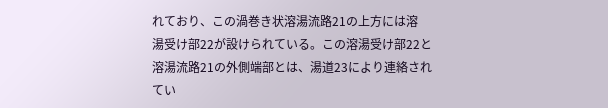れており、この渦巻き状溶湯流路21の上方には溶
湯受け部22が設けられている。この溶湯受け部22と
溶湯流路21の外側端部とは、湯道23により連絡され
てい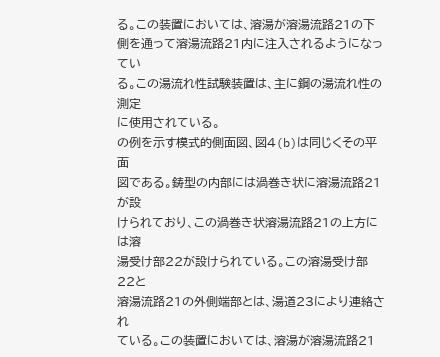る。この装置においては、溶湯が溶湯流路21の下
側を通って溶湯流路21内に注入されるようになってい
る。この湯流れ性試験装置は、主に鋼の湯流れ性の測定
に使用されている。
の例を示す模式的側面図、図4(b)は同じくその平面
図である。鋳型の内部には渦巻き状に溶湯流路21が設
けられており、この渦巻き状溶湯流路21の上方には溶
湯受け部22が設けられている。この溶湯受け部22と
溶湯流路21の外側端部とは、湯道23により連絡され
ている。この装置においては、溶湯が溶湯流路21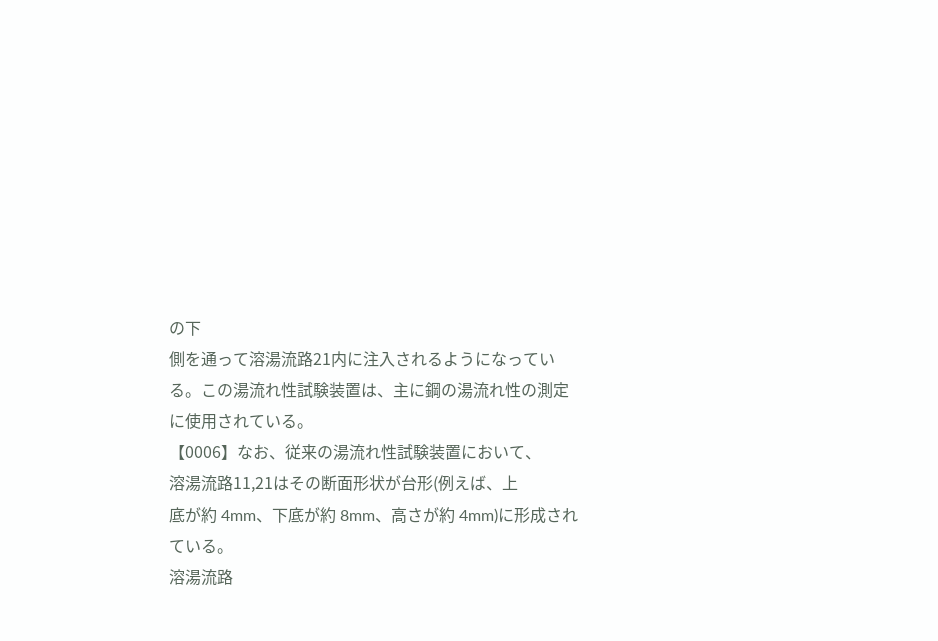の下
側を通って溶湯流路21内に注入されるようになってい
る。この湯流れ性試験装置は、主に鋼の湯流れ性の測定
に使用されている。
【0006】なお、従来の湯流れ性試験装置において、
溶湯流路11,21はその断面形状が台形(例えば、上
底が約 4mm、下底が約 8mm、高さが約 4mm)に形成され
ている。
溶湯流路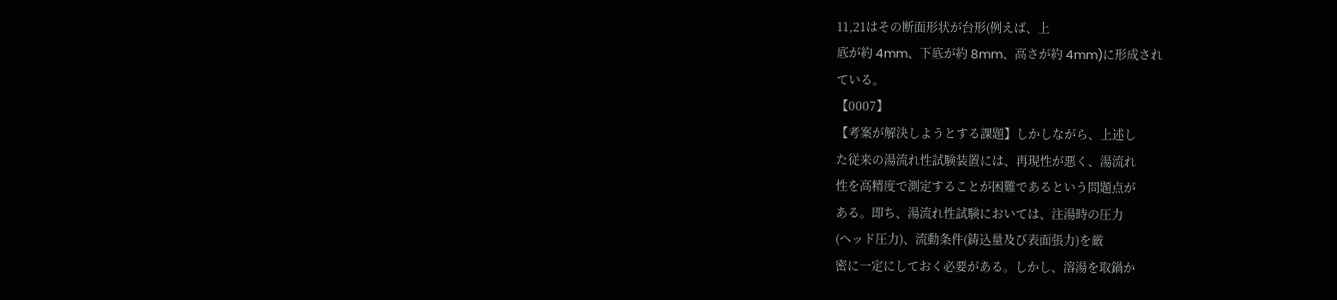11,21はその断面形状が台形(例えば、上
底が約 4mm、下底が約 8mm、高さが約 4mm)に形成され
ている。
【0007】
【考案が解決しようとする課題】しかしながら、上述し
た従来の湯流れ性試験装置には、再現性が悪く、湯流れ
性を高精度で測定することが困難であるという問題点が
ある。即ち、湯流れ性試験においては、注湯時の圧力
(ヘッド圧力)、流動条件(鋳込量及び表面張力)を厳
密に一定にしておく必要がある。しかし、溶湯を取鍋か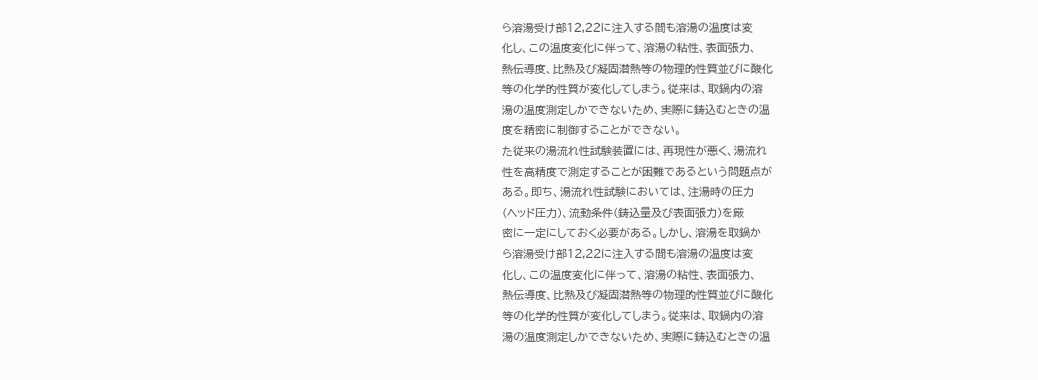ら溶湯受け部12,22に注入する間も溶湯の温度は変
化し、この温度変化に伴って、溶湯の粘性、表面張力、
熱伝導度、比熱及び凝固潜熱等の物理的性質並びに酸化
等の化学的性質が変化してしまう。従来は、取鍋内の溶
湯の温度測定しかできないため、実際に鋳込むときの温
度を精密に制御することができない。
た従来の湯流れ性試験装置には、再現性が悪く、湯流れ
性を高精度で測定することが困難であるという問題点が
ある。即ち、湯流れ性試験においては、注湯時の圧力
(ヘッド圧力)、流動条件(鋳込量及び表面張力)を厳
密に一定にしておく必要がある。しかし、溶湯を取鍋か
ら溶湯受け部12,22に注入する間も溶湯の温度は変
化し、この温度変化に伴って、溶湯の粘性、表面張力、
熱伝導度、比熱及び凝固潜熱等の物理的性質並びに酸化
等の化学的性質が変化してしまう。従来は、取鍋内の溶
湯の温度測定しかできないため、実際に鋳込むときの温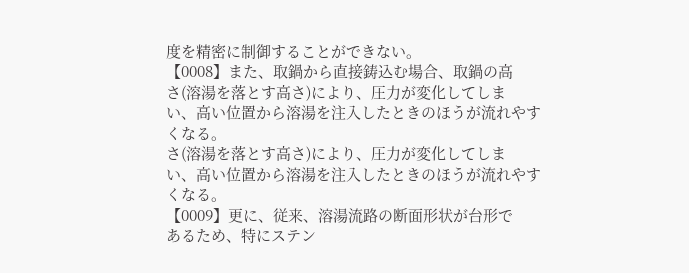度を精密に制御することができない。
【0008】また、取鍋から直接鋳込む場合、取鍋の高
さ(溶湯を落とす高さ)により、圧力が変化してしま
い、高い位置から溶湯を注入したときのほうが流れやす
くなる。
さ(溶湯を落とす高さ)により、圧力が変化してしま
い、高い位置から溶湯を注入したときのほうが流れやす
くなる。
【0009】更に、従来、溶湯流路の断面形状が台形で
あるため、特にステン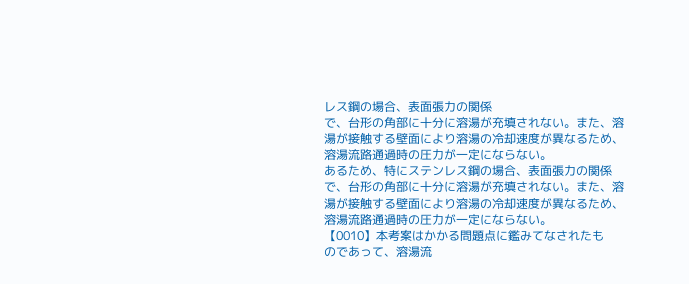レス鋼の場合、表面張力の関係
で、台形の角部に十分に溶湯が充填されない。また、溶
湯が接触する壁面により溶湯の冷却速度が異なるため、
溶湯流路通過時の圧力が一定にならない。
あるため、特にステンレス鋼の場合、表面張力の関係
で、台形の角部に十分に溶湯が充填されない。また、溶
湯が接触する壁面により溶湯の冷却速度が異なるため、
溶湯流路通過時の圧力が一定にならない。
【0010】本考案はかかる問題点に鑑みてなされたも
のであって、溶湯流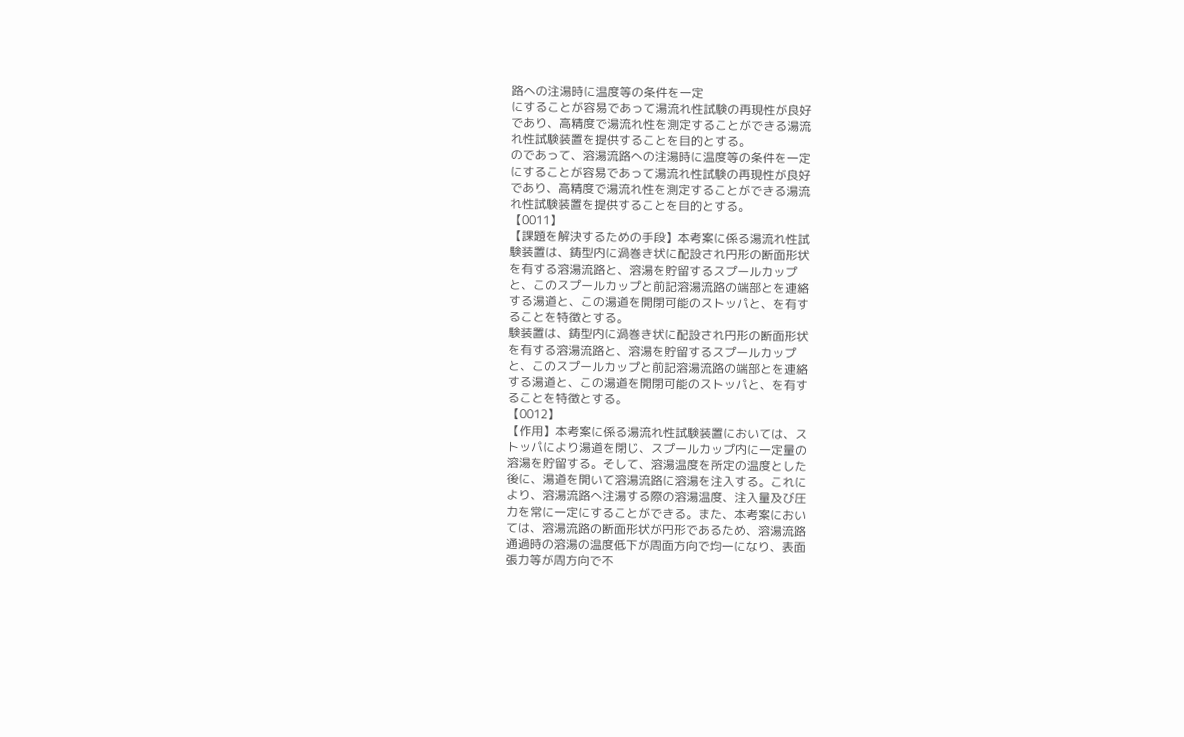路への注湯時に温度等の条件を一定
にすることが容易であって湯流れ性試験の再現性が良好
であり、高精度で湯流れ性を測定することができる湯流
れ性試験装置を提供することを目的とする。
のであって、溶湯流路への注湯時に温度等の条件を一定
にすることが容易であって湯流れ性試験の再現性が良好
であり、高精度で湯流れ性を測定することができる湯流
れ性試験装置を提供することを目的とする。
【0011】
【課題を解決するための手段】本考案に係る湯流れ性試
験装置は、鋳型内に渦巻き状に配設され円形の断面形状
を有する溶湯流路と、溶湯を貯留するスプールカップ
と、このスプールカップと前記溶湯流路の端部とを連絡
する湯道と、この湯道を開閉可能のストッパと、を有す
ることを特徴とする。
験装置は、鋳型内に渦巻き状に配設され円形の断面形状
を有する溶湯流路と、溶湯を貯留するスプールカップ
と、このスプールカップと前記溶湯流路の端部とを連絡
する湯道と、この湯道を開閉可能のストッパと、を有す
ることを特徴とする。
【0012】
【作用】本考案に係る湯流れ性試験装置においては、ス
トッパにより湯道を閉じ、スプールカップ内に一定量の
溶湯を貯留する。そして、溶湯温度を所定の温度とした
後に、湯道を開いて溶湯流路に溶湯を注入する。これに
より、溶湯流路へ注湯する際の溶湯温度、注入量及び圧
力を常に一定にすることができる。また、本考案におい
ては、溶湯流路の断面形状が円形であるため、溶湯流路
通過時の溶湯の温度低下が周面方向で均一になり、表面
張力等が周方向で不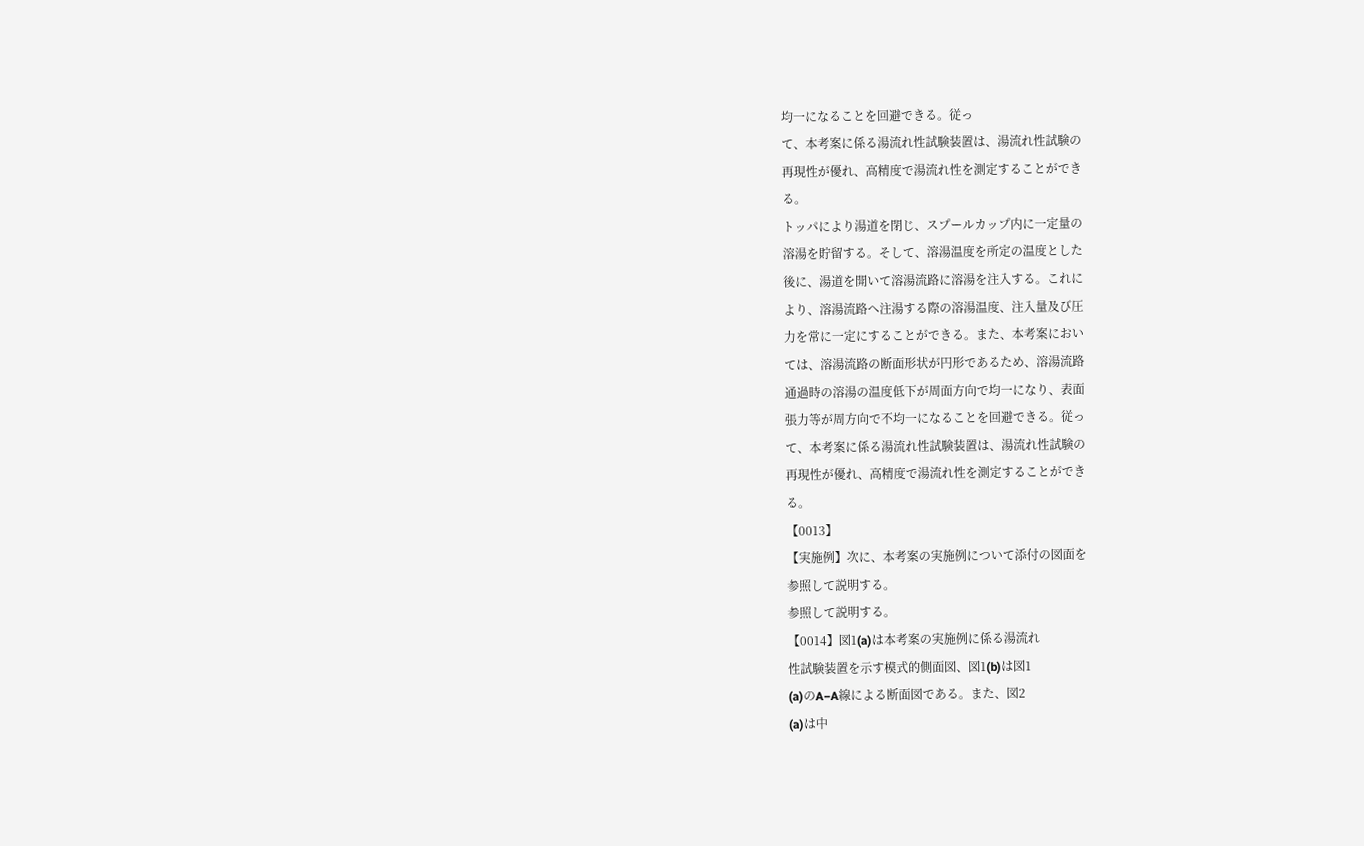均一になることを回避できる。従っ
て、本考案に係る湯流れ性試験装置は、湯流れ性試験の
再現性が優れ、高精度で湯流れ性を測定することができ
る。
トッパにより湯道を閉じ、スプールカップ内に一定量の
溶湯を貯留する。そして、溶湯温度を所定の温度とした
後に、湯道を開いて溶湯流路に溶湯を注入する。これに
より、溶湯流路へ注湯する際の溶湯温度、注入量及び圧
力を常に一定にすることができる。また、本考案におい
ては、溶湯流路の断面形状が円形であるため、溶湯流路
通過時の溶湯の温度低下が周面方向で均一になり、表面
張力等が周方向で不均一になることを回避できる。従っ
て、本考案に係る湯流れ性試験装置は、湯流れ性試験の
再現性が優れ、高精度で湯流れ性を測定することができ
る。
【0013】
【実施例】次に、本考案の実施例について添付の図面を
参照して説明する。
参照して説明する。
【0014】図1(a)は本考案の実施例に係る湯流れ
性試験装置を示す模式的側面図、図1(b)は図1
(a)のA−A線による断面図である。また、図2
(a)は中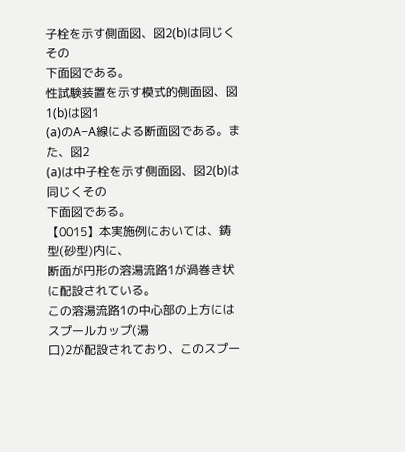子栓を示す側面図、図2(b)は同じくその
下面図である。
性試験装置を示す模式的側面図、図1(b)は図1
(a)のA−A線による断面図である。また、図2
(a)は中子栓を示す側面図、図2(b)は同じくその
下面図である。
【0015】本実施例においては、鋳型(砂型)内に、
断面が円形の溶湯流路1が渦巻き状に配設されている。
この溶湯流路1の中心部の上方にはスプールカップ(湯
口)2が配設されており、このスプー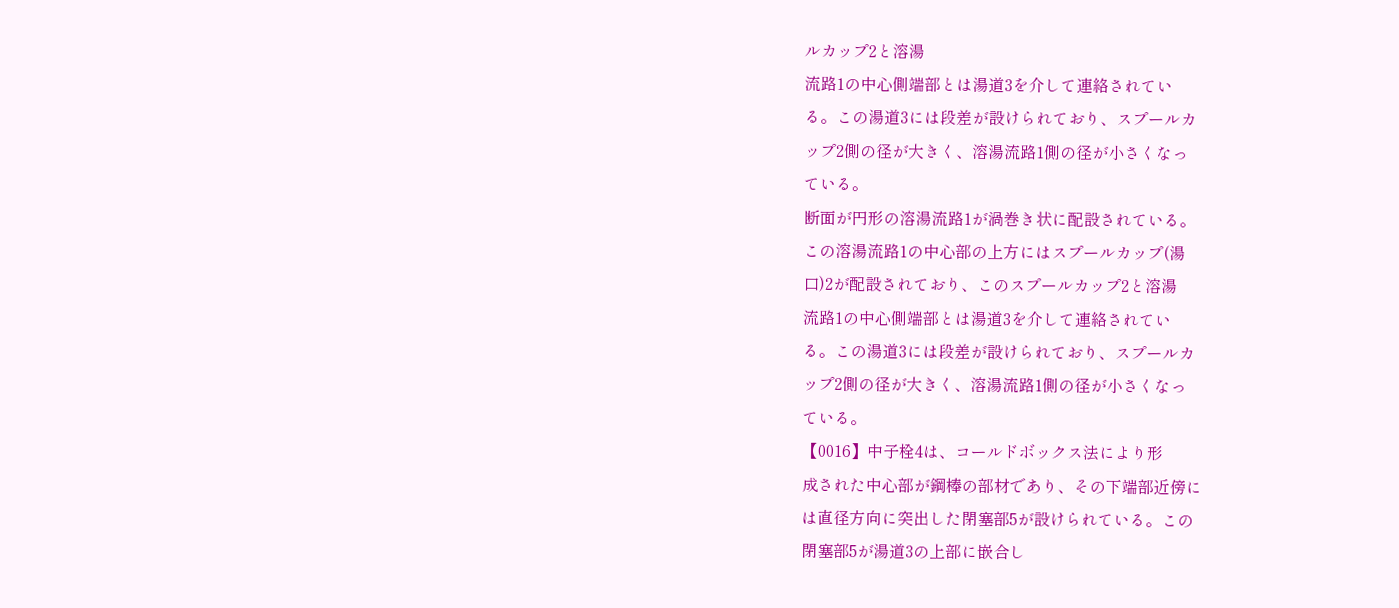ルカップ2と溶湯
流路1の中心側端部とは湯道3を介して連絡されてい
る。この湯道3には段差が設けられており、スプールカ
ップ2側の径が大きく、溶湯流路1側の径が小さくなっ
ている。
断面が円形の溶湯流路1が渦巻き状に配設されている。
この溶湯流路1の中心部の上方にはスプールカップ(湯
口)2が配設されており、このスプールカップ2と溶湯
流路1の中心側端部とは湯道3を介して連絡されてい
る。この湯道3には段差が設けられており、スプールカ
ップ2側の径が大きく、溶湯流路1側の径が小さくなっ
ている。
【0016】中子栓4は、コールドボックス法により形
成された中心部が鋼棒の部材であり、その下端部近傍に
は直径方向に突出した閉塞部5が設けられている。この
閉塞部5が湯道3の上部に嵌合し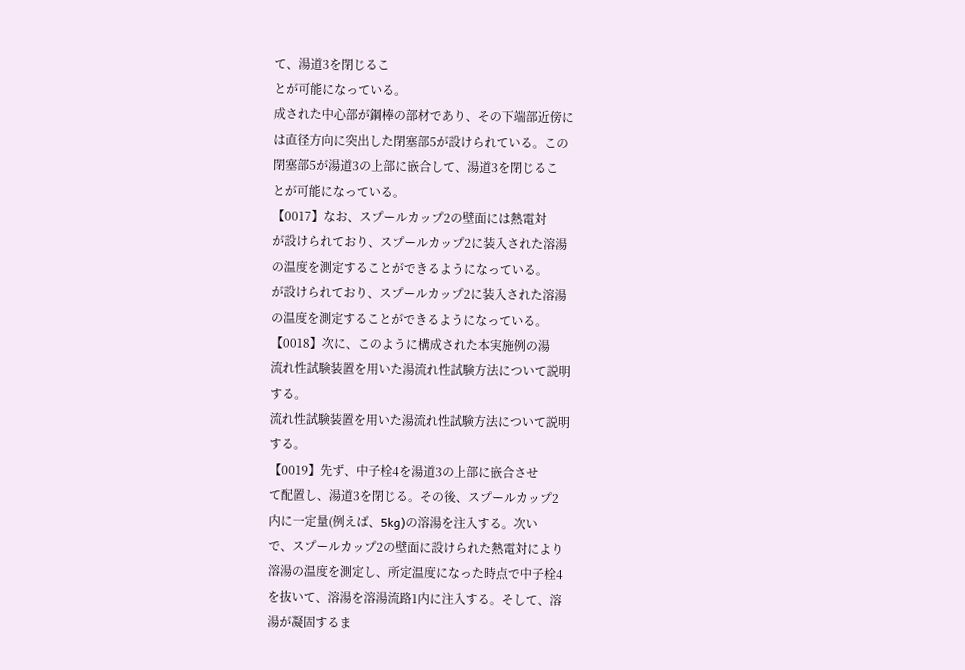て、湯道3を閉じるこ
とが可能になっている。
成された中心部が鋼棒の部材であり、その下端部近傍に
は直径方向に突出した閉塞部5が設けられている。この
閉塞部5が湯道3の上部に嵌合して、湯道3を閉じるこ
とが可能になっている。
【0017】なお、スプールカップ2の壁面には熱電対
が設けられており、スプールカップ2に装入された溶湯
の温度を測定することができるようになっている。
が設けられており、スプールカップ2に装入された溶湯
の温度を測定することができるようになっている。
【0018】次に、このように構成された本実施例の湯
流れ性試験装置を用いた湯流れ性試験方法について説明
する。
流れ性試験装置を用いた湯流れ性試験方法について説明
する。
【0019】先ず、中子栓4を湯道3の上部に嵌合させ
て配置し、湯道3を閉じる。その後、スプールカップ2
内に一定量(例えば、5kg)の溶湯を注入する。次い
で、スプールカップ2の壁面に設けられた熱電対により
溶湯の温度を測定し、所定温度になった時点で中子栓4
を抜いて、溶湯を溶湯流路1内に注入する。そして、溶
湯が凝固するま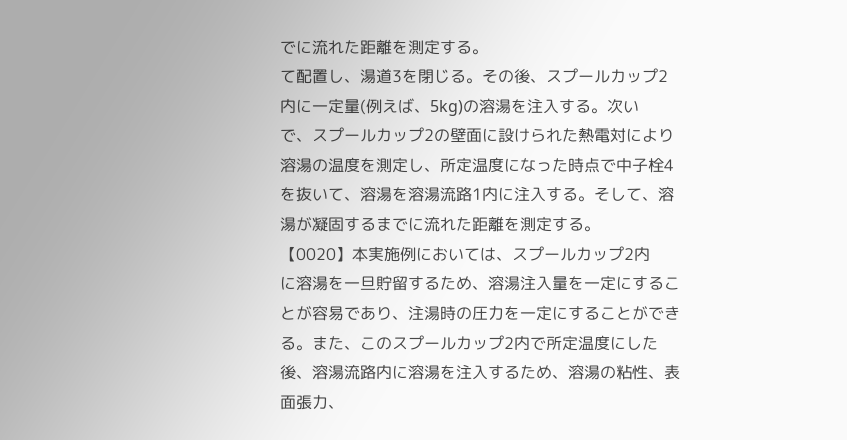でに流れた距離を測定する。
て配置し、湯道3を閉じる。その後、スプールカップ2
内に一定量(例えば、5kg)の溶湯を注入する。次い
で、スプールカップ2の壁面に設けられた熱電対により
溶湯の温度を測定し、所定温度になった時点で中子栓4
を抜いて、溶湯を溶湯流路1内に注入する。そして、溶
湯が凝固するまでに流れた距離を測定する。
【0020】本実施例においては、スプールカップ2内
に溶湯を一旦貯留するため、溶湯注入量を一定にするこ
とが容易であり、注湯時の圧力を一定にすることができ
る。また、このスプールカップ2内で所定温度にした
後、溶湯流路内に溶湯を注入するため、溶湯の粘性、表
面張力、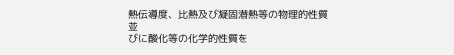熱伝導度、比熱及び凝固潜熱等の物理的性質並
びに酸化等の化学的性質を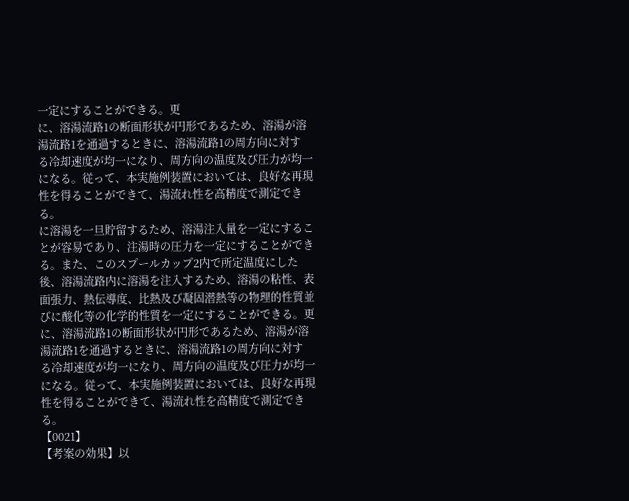一定にすることができる。更
に、溶湯流路1の断面形状が円形であるため、溶湯が溶
湯流路1を通過するときに、溶湯流路1の周方向に対す
る冷却速度が均一になり、周方向の温度及び圧力が均一
になる。従って、本実施例装置においては、良好な再現
性を得ることができて、湯流れ性を高精度で測定でき
る。
に溶湯を一旦貯留するため、溶湯注入量を一定にするこ
とが容易であり、注湯時の圧力を一定にすることができ
る。また、このスプールカップ2内で所定温度にした
後、溶湯流路内に溶湯を注入するため、溶湯の粘性、表
面張力、熱伝導度、比熱及び凝固潜熱等の物理的性質並
びに酸化等の化学的性質を一定にすることができる。更
に、溶湯流路1の断面形状が円形であるため、溶湯が溶
湯流路1を通過するときに、溶湯流路1の周方向に対す
る冷却速度が均一になり、周方向の温度及び圧力が均一
になる。従って、本実施例装置においては、良好な再現
性を得ることができて、湯流れ性を高精度で測定でき
る。
【0021】
【考案の効果】以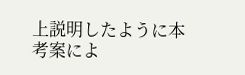上説明したように本考案によ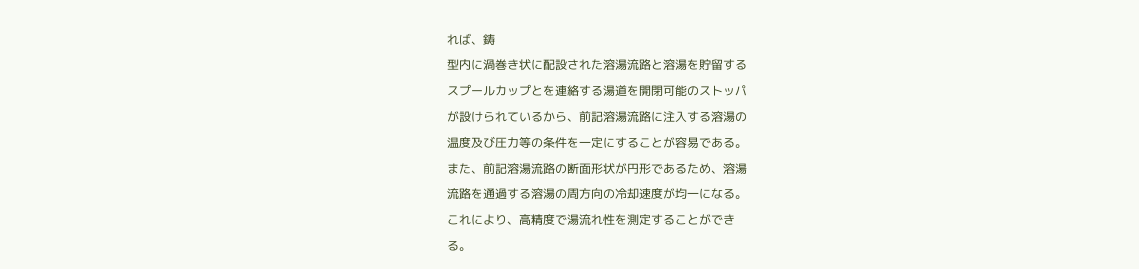れば、鋳
型内に渦巻き状に配設された溶湯流路と溶湯を貯留する
スプールカップとを連絡する湯道を開閉可能のストッパ
が設けられているから、前記溶湯流路に注入する溶湯の
温度及び圧力等の条件を一定にすることが容易である。
また、前記溶湯流路の断面形状が円形であるため、溶湯
流路を通過する溶湯の周方向の冷却速度が均一になる。
これにより、高精度で湯流れ性を測定することができ
る。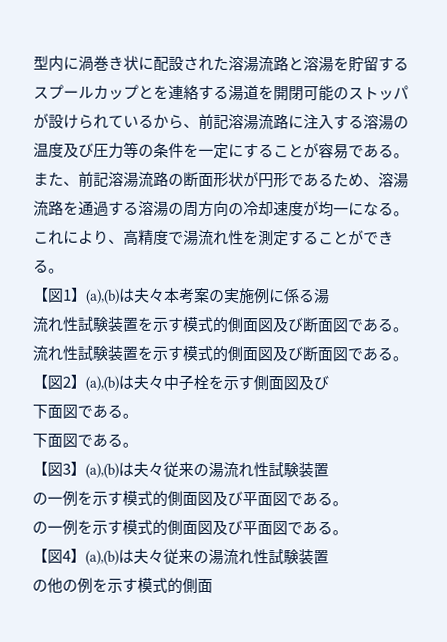型内に渦巻き状に配設された溶湯流路と溶湯を貯留する
スプールカップとを連絡する湯道を開閉可能のストッパ
が設けられているから、前記溶湯流路に注入する溶湯の
温度及び圧力等の条件を一定にすることが容易である。
また、前記溶湯流路の断面形状が円形であるため、溶湯
流路を通過する溶湯の周方向の冷却速度が均一になる。
これにより、高精度で湯流れ性を測定することができ
る。
【図1】(a),(b)は夫々本考案の実施例に係る湯
流れ性試験装置を示す模式的側面図及び断面図である。
流れ性試験装置を示す模式的側面図及び断面図である。
【図2】(a),(b)は夫々中子栓を示す側面図及び
下面図である。
下面図である。
【図3】(a),(b)は夫々従来の湯流れ性試験装置
の一例を示す模式的側面図及び平面図である。
の一例を示す模式的側面図及び平面図である。
【図4】(a),(b)は夫々従来の湯流れ性試験装置
の他の例を示す模式的側面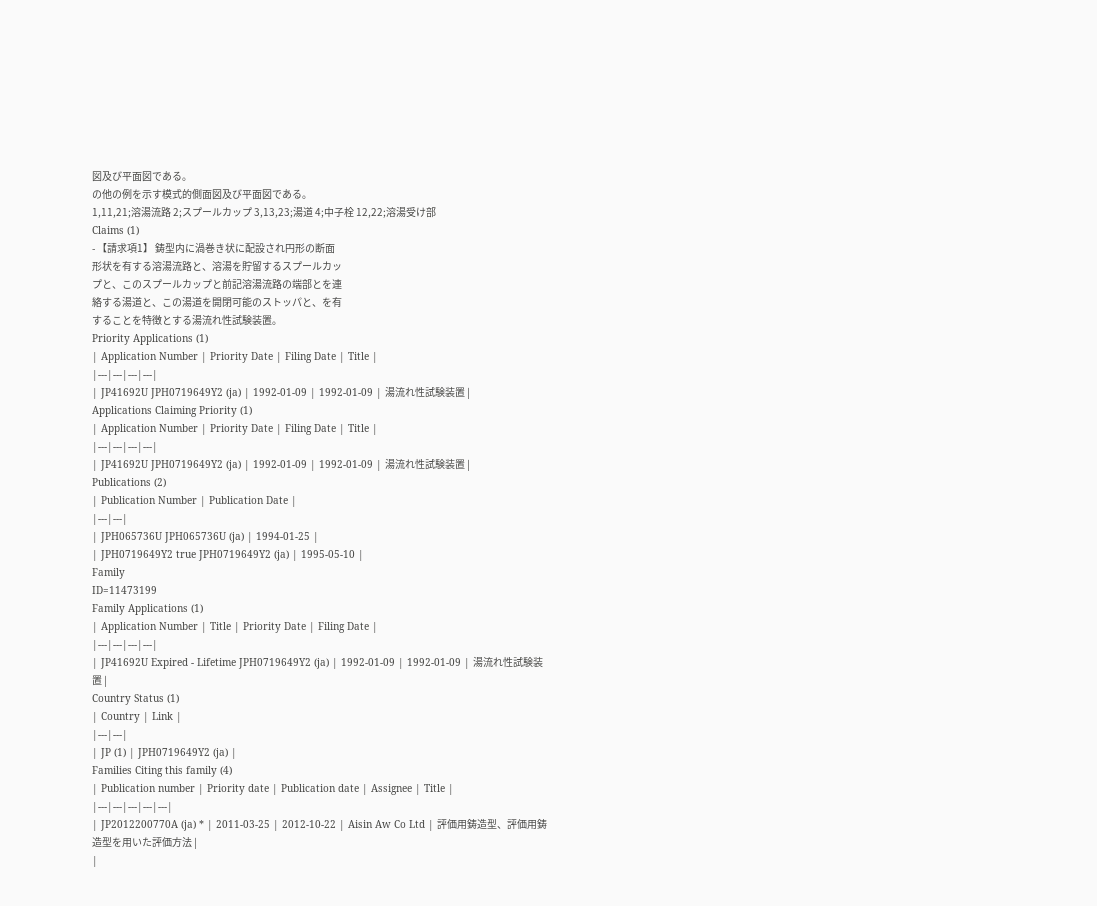図及び平面図である。
の他の例を示す模式的側面図及び平面図である。
1,11,21;溶湯流路 2;スプールカップ 3,13,23;湯道 4;中子栓 12,22;溶湯受け部
Claims (1)
- 【請求項1】 鋳型内に渦巻き状に配設され円形の断面
形状を有する溶湯流路と、溶湯を貯留するスプールカッ
プと、このスプールカップと前記溶湯流路の端部とを連
絡する湯道と、この湯道を開閉可能のストッパと、を有
することを特徴とする湯流れ性試験装置。
Priority Applications (1)
| Application Number | Priority Date | Filing Date | Title |
|---|---|---|---|
| JP41692U JPH0719649Y2 (ja) | 1992-01-09 | 1992-01-09 | 湯流れ性試験装置 |
Applications Claiming Priority (1)
| Application Number | Priority Date | Filing Date | Title |
|---|---|---|---|
| JP41692U JPH0719649Y2 (ja) | 1992-01-09 | 1992-01-09 | 湯流れ性試験装置 |
Publications (2)
| Publication Number | Publication Date |
|---|---|
| JPH065736U JPH065736U (ja) | 1994-01-25 |
| JPH0719649Y2 true JPH0719649Y2 (ja) | 1995-05-10 |
Family
ID=11473199
Family Applications (1)
| Application Number | Title | Priority Date | Filing Date |
|---|---|---|---|
| JP41692U Expired - Lifetime JPH0719649Y2 (ja) | 1992-01-09 | 1992-01-09 | 湯流れ性試験装置 |
Country Status (1)
| Country | Link |
|---|---|
| JP (1) | JPH0719649Y2 (ja) |
Families Citing this family (4)
| Publication number | Priority date | Publication date | Assignee | Title |
|---|---|---|---|---|
| JP2012200770A (ja) * | 2011-03-25 | 2012-10-22 | Aisin Aw Co Ltd | 評価用鋳造型、評価用鋳造型を用いた評価方法 |
|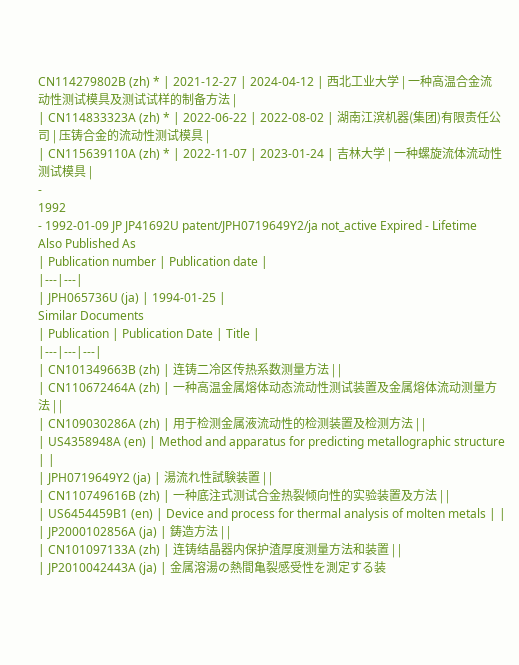CN114279802B (zh) * | 2021-12-27 | 2024-04-12 | 西北工业大学 | 一种高温合金流动性测试模具及测试试样的制备方法 |
| CN114833323A (zh) * | 2022-06-22 | 2022-08-02 | 湖南江滨机器(集团)有限责任公司 | 压铸合金的流动性测试模具 |
| CN115639110A (zh) * | 2022-11-07 | 2023-01-24 | 吉林大学 | 一种螺旋流体流动性测试模具 |
-
1992
- 1992-01-09 JP JP41692U patent/JPH0719649Y2/ja not_active Expired - Lifetime
Also Published As
| Publication number | Publication date |
|---|---|
| JPH065736U (ja) | 1994-01-25 |
Similar Documents
| Publication | Publication Date | Title |
|---|---|---|
| CN101349663B (zh) | 连铸二冷区传热系数测量方法 | |
| CN110672464A (zh) | 一种高温金属熔体动态流动性测试装置及金属熔体流动测量方法 | |
| CN109030286A (zh) | 用于检测金属液流动性的检测装置及检测方法 | |
| US4358948A (en) | Method and apparatus for predicting metallographic structure | |
| JPH0719649Y2 (ja) | 湯流れ性試験装置 | |
| CN110749616B (zh) | 一种底注式测试合金热裂倾向性的实验装置及方法 | |
| US6454459B1 (en) | Device and process for thermal analysis of molten metals | |
| JP2000102856A (ja) | 鋳造方法 | |
| CN101097133A (zh) | 连铸结晶器内保护渣厚度测量方法和装置 | |
| JP2010042443A (ja) | 金属溶湯の熱間亀裂感受性を測定する装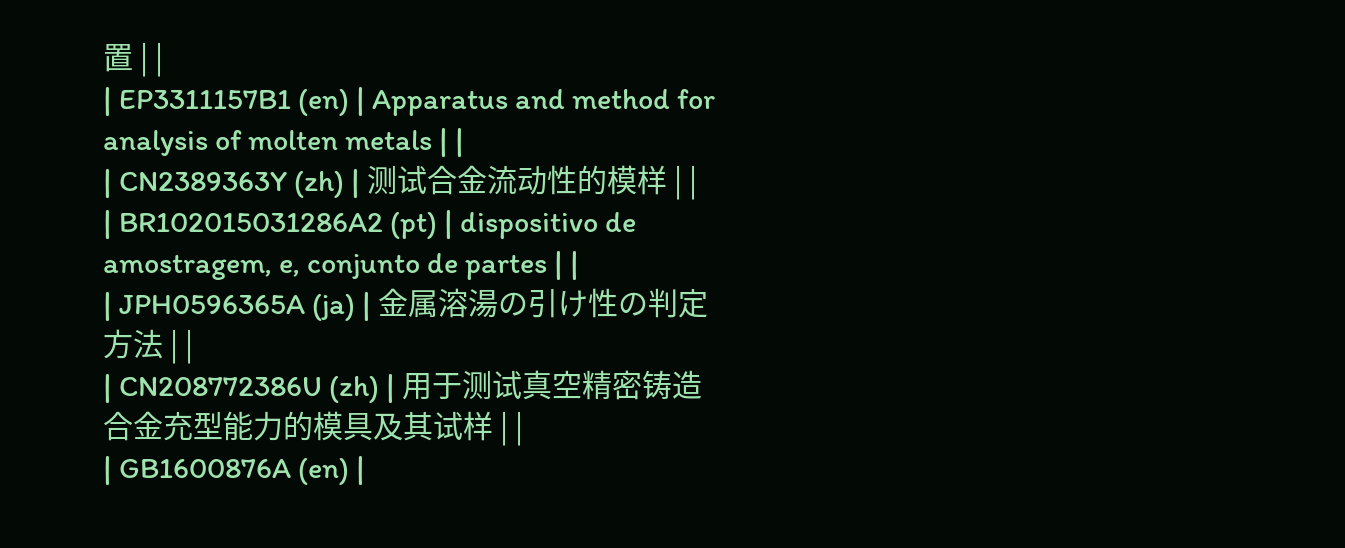置 | |
| EP3311157B1 (en) | Apparatus and method for analysis of molten metals | |
| CN2389363Y (zh) | 测试合金流动性的模样 | |
| BR102015031286A2 (pt) | dispositivo de amostragem, e, conjunto de partes | |
| JPH0596365A (ja) | 金属溶湯の引け性の判定方法 | |
| CN208772386U (zh) | 用于测试真空精密铸造合金充型能力的模具及其试样 | |
| GB1600876A (en) |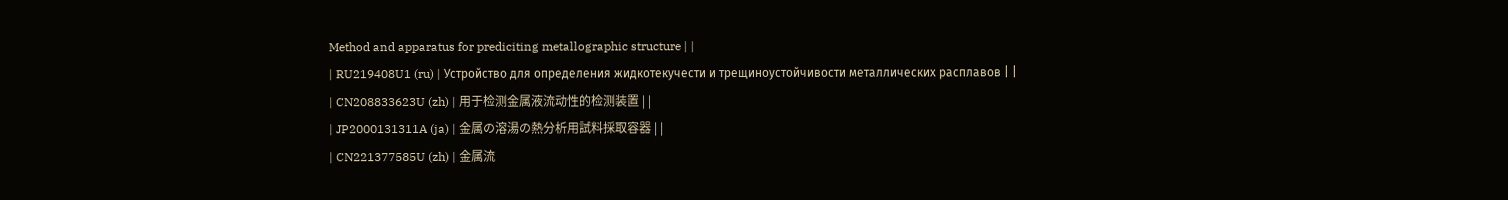Method and apparatus for prediciting metallographic structure | |
| RU219408U1 (ru) | Устройство для определения жидкотекучести и трещиноустойчивости металлических расплавов | |
| CN208833623U (zh) | 用于检测金属液流动性的检测装置 | |
| JP2000131311A (ja) | 金属の溶湯の熱分析用試料採取容器 | |
| CN221377585U (zh) | 金属流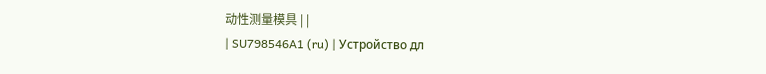动性测量模具 | |
| SU798546A1 (ru) | Устройство дл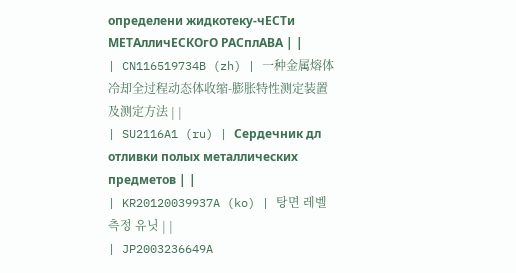определени жидкотеку-чЕСТи МЕТАлличЕСКОгО РАСплАВА | |
| CN116519734B (zh) | 一种金属熔体冷却全过程动态体收缩-膨胀特性测定装置及测定方法 | |
| SU2116A1 (ru) | Сердечник дл отливки полых металлических предметов | |
| KR20120039937A (ko) | 탕면 레벨 측정 유닛 | |
| JP2003236649A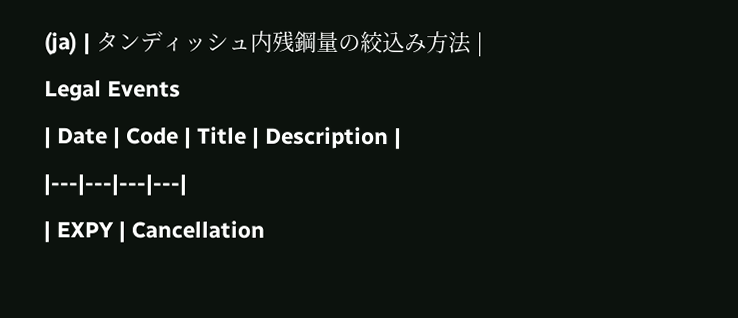(ja) | タンディッシュ内残鋼量の絞込み方法 |
Legal Events
| Date | Code | Title | Description |
|---|---|---|---|
| EXPY | Cancellation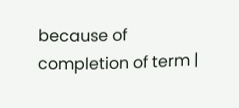because of completion of term |